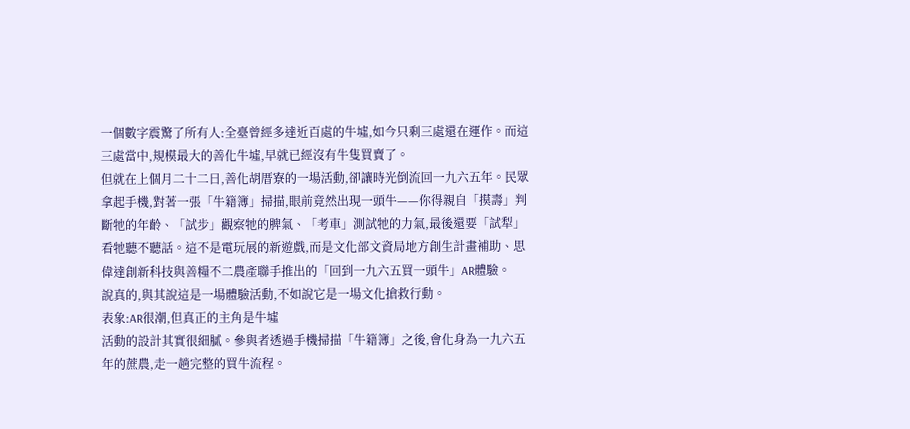一個數字震驚了所有人:全臺曾經多達近百處的牛墟,如今只剩三處還在運作。而這三處當中,規模最大的善化牛墟,早就已經沒有牛隻買賣了。
但就在上個月二十二日,善化胡厝寮的一場活動,卻讓時光倒流回一九六五年。民眾拿起手機,對著一張「牛籍簿」掃描,眼前竟然出現一頭牛——你得親自「摸壽」判斷牠的年齡、「試步」觀察牠的脾氣、「考車」測試牠的力氣,最後還要「試犁」看牠聽不聽話。這不是電玩展的新遊戲,而是文化部文資局地方創生計畫補助、思偉達創新科技與善糧不二農產聯手推出的「回到一九六五買一頭牛」AR體驗。
說真的,與其說這是一場體驗活動,不如說它是一場文化搶救行動。
表象:AR很潮,但真正的主角是牛墟
活動的設計其實很細膩。參與者透過手機掃描「牛籍簿」之後,會化身為一九六五年的蔗農,走一趟完整的買牛流程。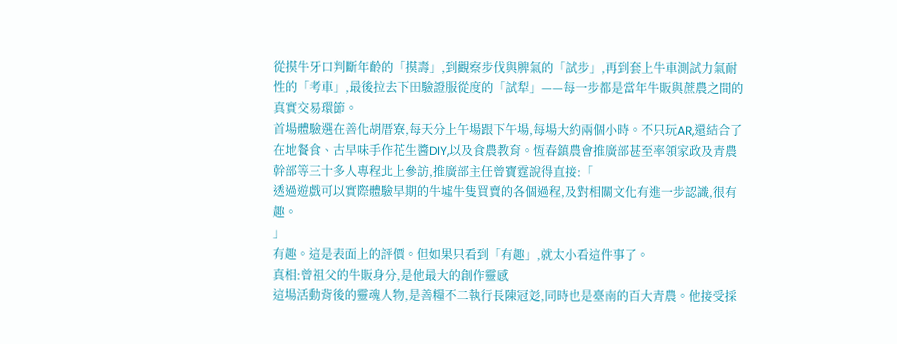從摸牛牙口判斷年齡的「摸壽」,到觀察步伐與脾氣的「試步」,再到套上牛車測試力氣耐性的「考車」,最後拉去下田驗證服從度的「試犁」——每一步都是當年牛販與蔗農之間的真實交易環節。
首場體驗選在善化胡厝寮,每天分上午場跟下午場,每場大約兩個小時。不只玩AR,還結合了在地餐食、古早味手作花生醬DIY,以及食農教育。恆春鎮農會推廣部甚至率領家政及青農幹部等三十多人專程北上參訪,推廣部主任曾寶霆說得直接:「
透過遊戲可以實際體驗早期的牛墟牛隻買賣的各個過程,及對相關文化有進一步認識,很有趣。
」
有趣。這是表面上的評價。但如果只看到「有趣」,就太小看這件事了。
真相:曾祖父的牛販身分,是他最大的創作靈感
這場活動背後的靈魂人物,是善糧不二執行長陳冠彣,同時也是臺南的百大青農。他接受採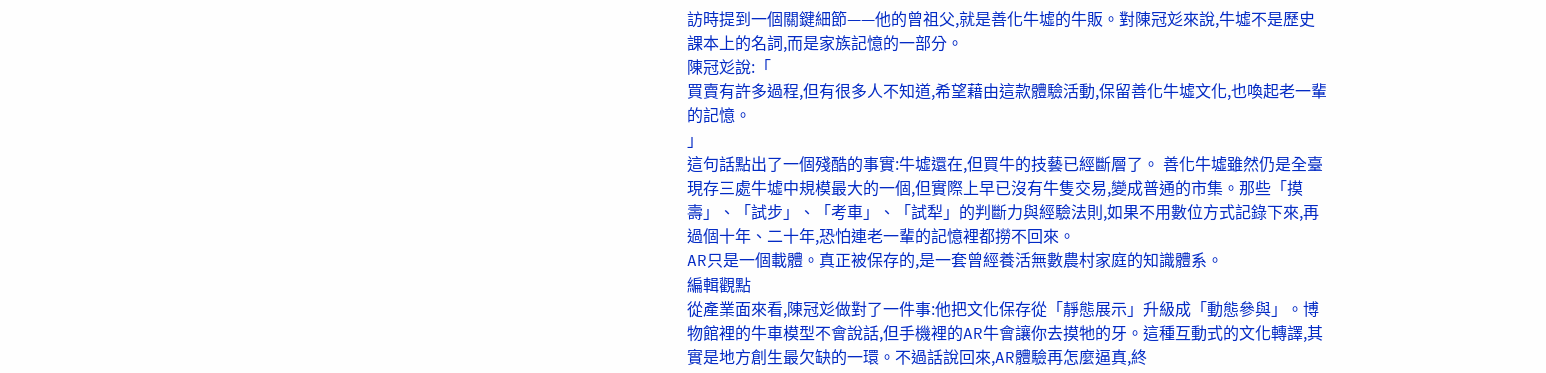訪時提到一個關鍵細節——他的曾祖父,就是善化牛墟的牛販。對陳冠彣來說,牛墟不是歷史課本上的名詞,而是家族記憶的一部分。
陳冠彣說:「
買賣有許多過程,但有很多人不知道,希望藉由這款體驗活動,保留善化牛墟文化,也喚起老一輩的記憶。
」
這句話點出了一個殘酷的事實:牛墟還在,但買牛的技藝已經斷層了。 善化牛墟雖然仍是全臺現存三處牛墟中規模最大的一個,但實際上早已沒有牛隻交易,變成普通的市集。那些「摸壽」、「試步」、「考車」、「試犁」的判斷力與經驗法則,如果不用數位方式記錄下來,再過個十年、二十年,恐怕連老一輩的記憶裡都撈不回來。
AR只是一個載體。真正被保存的,是一套曾經養活無數農村家庭的知識體系。
編輯觀點
從產業面來看,陳冠彣做對了一件事:他把文化保存從「靜態展示」升級成「動態參與」。博物館裡的牛車模型不會說話,但手機裡的AR牛會讓你去摸牠的牙。這種互動式的文化轉譯,其實是地方創生最欠缺的一環。不過話說回來,AR體驗再怎麼逼真,終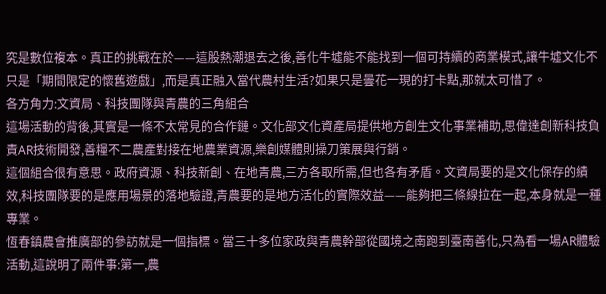究是數位複本。真正的挑戰在於——這股熱潮退去之後,善化牛墟能不能找到一個可持續的商業模式,讓牛墟文化不只是「期間限定的懷舊遊戲」,而是真正融入當代農村生活?如果只是曇花一現的打卡點,那就太可惜了。
各方角力:文資局、科技團隊與青農的三角組合
這場活動的背後,其實是一條不太常見的合作鏈。文化部文化資產局提供地方創生文化事業補助,思偉達創新科技負責AR技術開發,善糧不二農產對接在地農業資源,樂創媒體則操刀策展與行銷。
這個組合很有意思。政府資源、科技新創、在地青農,三方各取所需,但也各有矛盾。文資局要的是文化保存的績效,科技團隊要的是應用場景的落地驗證,青農要的是地方活化的實際效益——能夠把三條線拉在一起,本身就是一種專業。
恆春鎮農會推廣部的參訪就是一個指標。當三十多位家政與青農幹部從國境之南跑到臺南善化,只為看一場AR體驗活動,這說明了兩件事:第一,農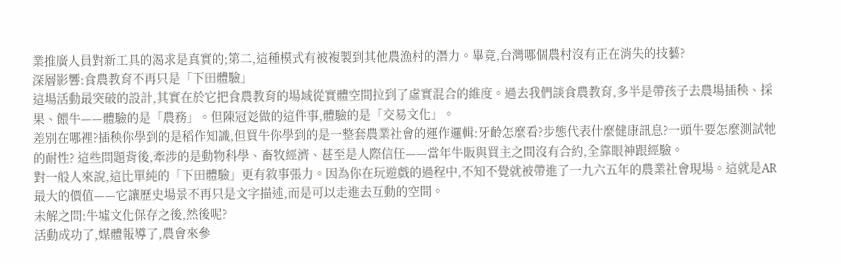業推廣人員對新工具的渴求是真實的;第二,這種模式有被複製到其他農漁村的潛力。畢竟,台灣哪個農村沒有正在消失的技藝?
深層影響:食農教育不再只是「下田體驗」
這場活動最突破的設計,其實在於它把食農教育的場域從實體空間拉到了虛實混合的維度。過去我們談食農教育,多半是帶孩子去農場插秧、採果、餵牛——體驗的是「農務」。但陳冠彣做的這件事,體驗的是「交易文化」。
差別在哪裡?插秧你學到的是稻作知識,但買牛你學到的是一整套農業社會的運作邏輯:牙齡怎麼看?步態代表什麼健康訊息?一頭牛要怎麼測試牠的耐性? 這些問題背後,牽涉的是動物科學、畜牧經濟、甚至是人際信任——當年牛販與買主之間沒有合約,全靠眼神跟經驗。
對一般人來說,這比單純的「下田體驗」更有敘事張力。因為你在玩遊戲的過程中,不知不覺就被帶進了一九六五年的農業社會現場。這就是AR最大的價值——它讓歷史場景不再只是文字描述,而是可以走進去互動的空間。
未解之問:牛墟文化保存之後,然後呢?
活動成功了,媒體報導了,農會來參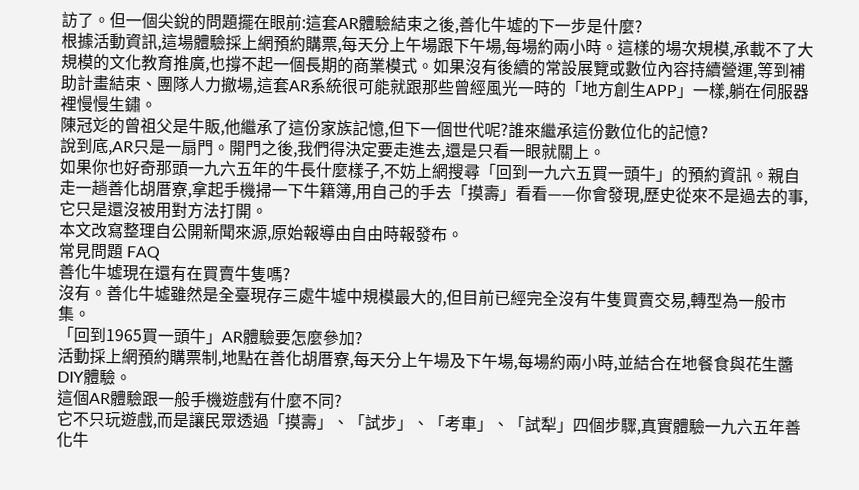訪了。但一個尖銳的問題擺在眼前:這套AR體驗結束之後,善化牛墟的下一步是什麼?
根據活動資訊,這場體驗採上網預約購票,每天分上午場跟下午場,每場約兩小時。這樣的場次規模,承載不了大規模的文化教育推廣,也撐不起一個長期的商業模式。如果沒有後續的常設展覽或數位內容持續營運,等到補助計畫結束、團隊人力撤場,這套AR系統很可能就跟那些曾經風光一時的「地方創生APP」一樣,躺在伺服器裡慢慢生鏽。
陳冠彣的曾祖父是牛販,他繼承了這份家族記憶,但下一個世代呢?誰來繼承這份數位化的記憶?
說到底,AR只是一扇門。開門之後,我們得決定要走進去,還是只看一眼就關上。
如果你也好奇那頭一九六五年的牛長什麼樣子,不妨上網搜尋「回到一九六五買一頭牛」的預約資訊。親自走一趟善化胡厝寮,拿起手機掃一下牛籍簿,用自己的手去「摸壽」看看——你會發現,歷史從來不是過去的事,它只是還沒被用對方法打開。
本文改寫整理自公開新聞來源,原始報導由自由時報發布。
常見問題 FAQ
善化牛墟現在還有在買賣牛隻嗎?
沒有。善化牛墟雖然是全臺現存三處牛墟中規模最大的,但目前已經完全沒有牛隻買賣交易,轉型為一般市集。
「回到1965買一頭牛」AR體驗要怎麼參加?
活動採上網預約購票制,地點在善化胡厝寮,每天分上午場及下午場,每場約兩小時,並結合在地餐食與花生醬DIY體驗。
這個AR體驗跟一般手機遊戲有什麼不同?
它不只玩遊戲,而是讓民眾透過「摸壽」、「試步」、「考車」、「試犁」四個步驟,真實體驗一九六五年善化牛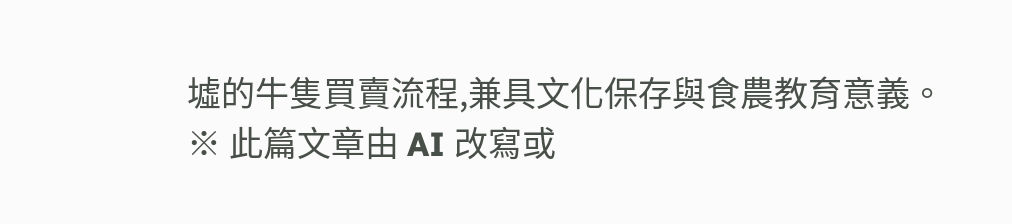墟的牛隻買賣流程,兼具文化保存與食農教育意義。
※ 此篇文章由 AI 改寫或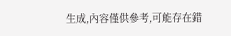生成,內容僅供參考,可能存在錯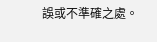誤或不準確之處。